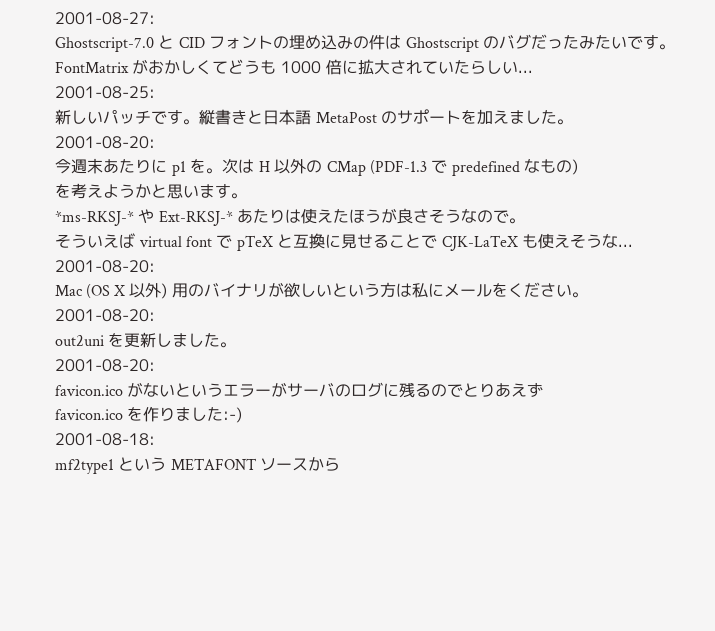2001-08-27:
Ghostscript-7.0 と CID フォントの埋め込みの件は Ghostscript のバグだったみたいです。
FontMatrix がおかしくてどうも 1000 倍に拡大されていたらしい...
2001-08-25:
新しいパッチです。縦書きと日本語 MetaPost のサポートを加えました。
2001-08-20:
今週末あたりに p1 を。次は H 以外の CMap (PDF-1.3 で predefined なもの)
を考えようかと思います。
*ms-RKSJ-* や Ext-RKSJ-* あたりは使えたほうが良さそうなので。
そういえば virtual font で pTeX と互換に見せることで CJK-LaTeX も使えそうな...
2001-08-20:
Mac (OS X 以外) 用のバイナリが欲しいという方は私にメールをください。
2001-08-20:
out2uni を更新しました。
2001-08-20:
favicon.ico がないというエラーがサーバのログに残るのでとりあえず
favicon.ico を作りました:-)
2001-08-18:
mf2type1 という METAFONT ソースから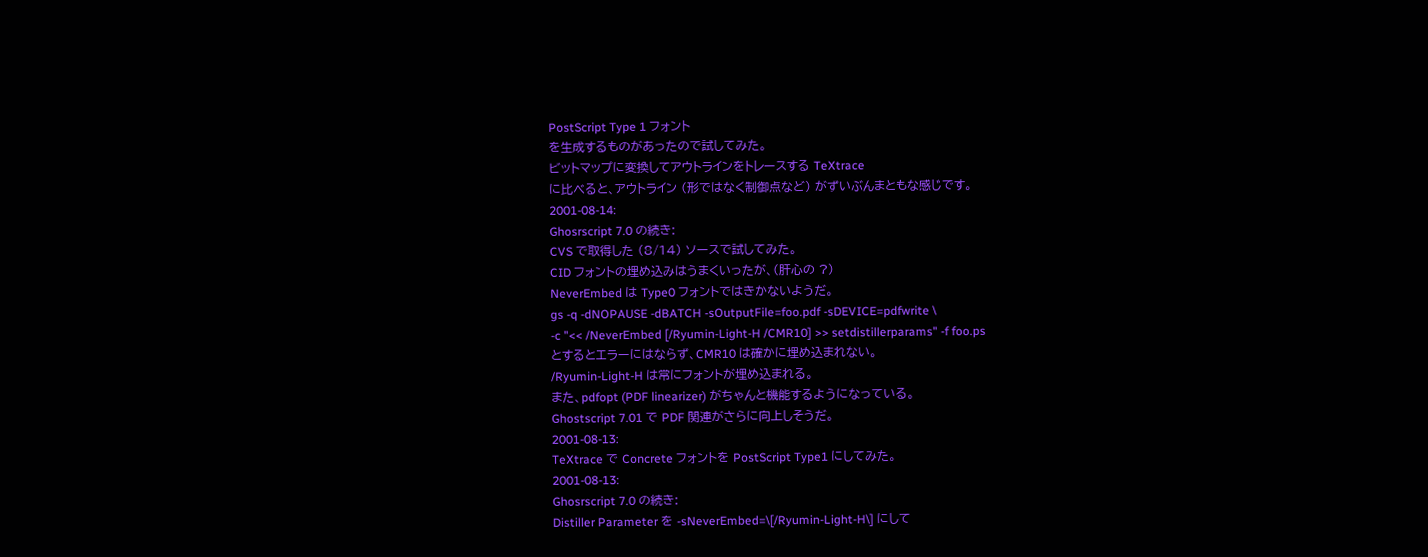PostScript Type 1 フォント
を生成するものがあったので試してみた。
ビットマップに変換してアウトラインをトレースする TeXtrace
に比べると、アウトライン (形ではなく制御点など) がずいぶんまともな感じです。
2001-08-14:
Ghosrscript 7.0 の続き:
CVS で取得した (8/14) ソースで試してみた。
CID フォントの埋め込みはうまくいったが、(肝心の ?)
NeverEmbed は Type0 フォントではきかないようだ。
gs -q -dNOPAUSE -dBATCH -sOutputFile=foo.pdf -sDEVICE=pdfwrite \
-c "<< /NeverEmbed [/Ryumin-Light-H /CMR10] >> setdistillerparams" -f foo.ps
とするとエラーにはならず、CMR10 は確かに埋め込まれない。
/Ryumin-Light-H は常にフォントが埋め込まれる。
また、pdfopt (PDF linearizer) がちゃんと機能するようになっている。
Ghostscript 7.01 で PDF 関連がさらに向上しそうだ。
2001-08-13:
TeXtrace で Concrete フォントを PostScript Type1 にしてみた。
2001-08-13:
Ghosrscript 7.0 の続き:
Distiller Parameter を -sNeverEmbed=\[/Ryumin-Light-H\] にして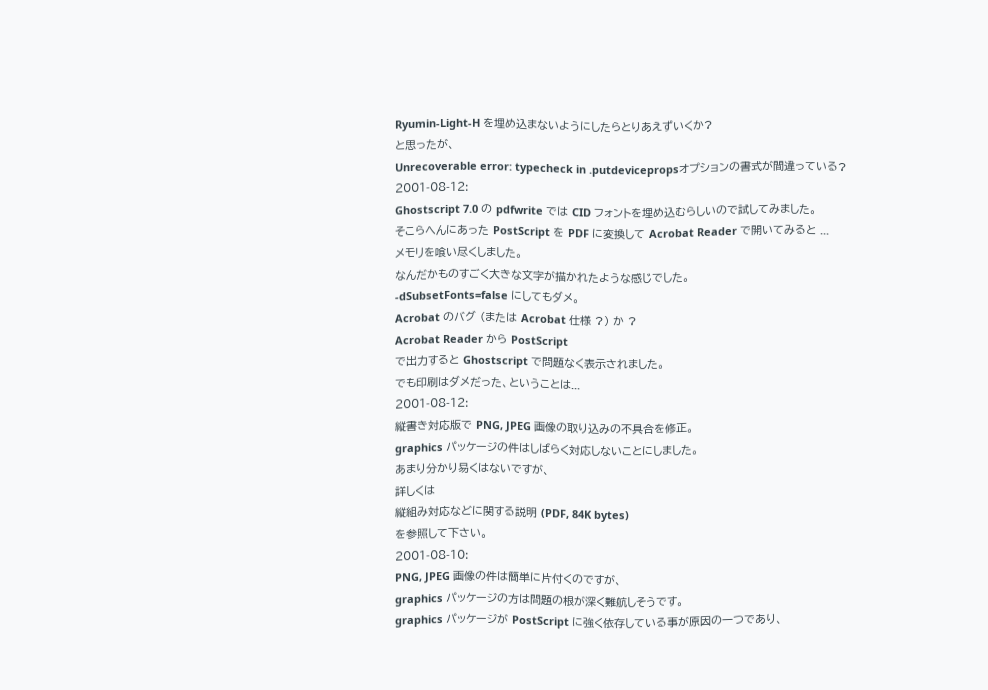Ryumin-Light-H を埋め込まないようにしたらとりあえずいくか?
と思ったが、
Unrecoverable error: typecheck in .putdevicepropsオプションの書式が間違っている?
2001-08-12:
Ghostscript 7.0 の pdfwrite では CID フォントを埋め込むらしいので試してみました。
そこらへんにあった PostScript を PDF に変換して Acrobat Reader で開いてみると ...
メモリを喰い尽くしました。
なんだかものすごく大きな文字が描かれたような感じでした。
-dSubsetFonts=false にしてもダメ。
Acrobat のバグ (または Acrobat 仕様 ?) か ?
Acrobat Reader から PostScript
で出力すると Ghostscript で問題なく表示されました。
でも印刷はダメだった、ということは...
2001-08-12:
縦書き対応版で PNG, JPEG 画像の取り込みの不具合を修正。
graphics パッケージの件はしばらく対応しないことにしました。
あまり分かり易くはないですが、
詳しくは
縦組み対応などに関する説明 (PDF, 84K bytes)
を参照して下さい。
2001-08-10:
PNG, JPEG 画像の件は簡単に片付くのですが、
graphics パッケージの方は問題の根が深く難航しそうです。
graphics パッケージが PostScript に強く依存している事が原因の一つであり、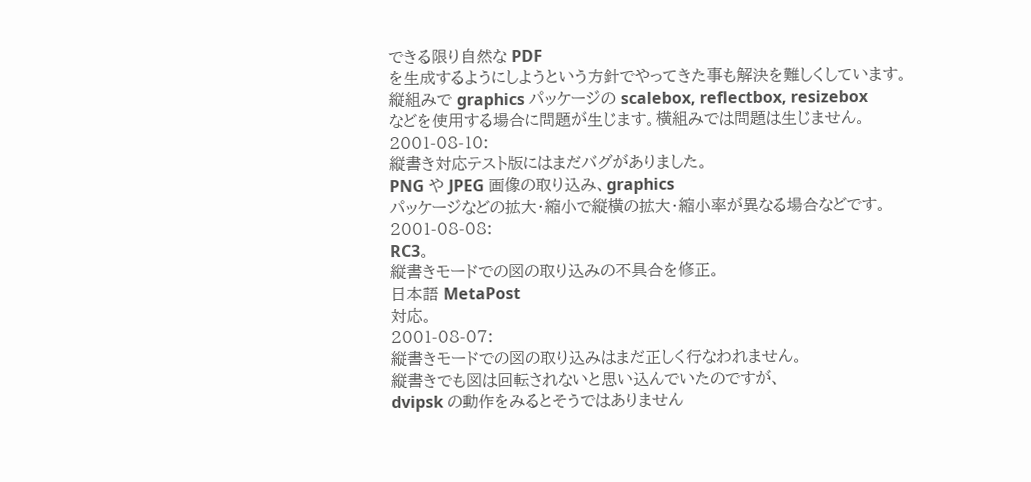できる限り自然な PDF
を生成するようにしようという方針でやってきた事も解決を難しくしています。
縦組みで graphics パッケージの scalebox, reflectbox, resizebox
などを使用する場合に問題が生じます。横組みでは問題は生じません。
2001-08-10:
縦書き対応テスト版にはまだバグがありました。
PNG や JPEG 画像の取り込み、graphics
パッケージなどの拡大・縮小で縦横の拡大・縮小率が異なる場合などです。
2001-08-08:
RC3。
縦書きモードでの図の取り込みの不具合を修正。
日本語 MetaPost
対応。
2001-08-07:
縦書きモードでの図の取り込みはまだ正しく行なわれません。
縦書きでも図は回転されないと思い込んでいたのですが、
dvipsk の動作をみるとそうではありません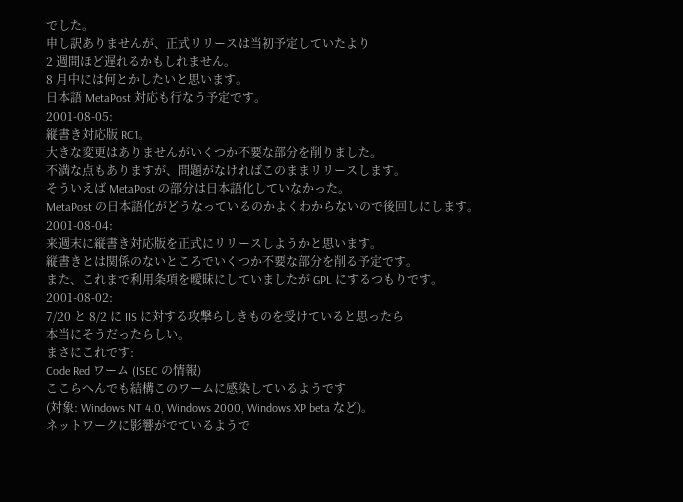でした。
申し訳ありませんが、正式リリースは当初予定していたより
2 週間ほど遅れるかもしれません。
8 月中には何とかしたいと思います。
日本語 MetaPost 対応も行なう予定です。
2001-08-05:
縦書き対応版 RC1。
大きな変更はありませんがいくつか不要な部分を削りました。
不満な点もありますが、問題がなければこのままリリースします。
そういえば MetaPost の部分は日本語化していなかった。
MetaPost の日本語化がどうなっているのかよくわからないので後回しにします。
2001-08-04:
来週末に縦書き対応版を正式にリリースしようかと思います。
縦書きとは関係のないところでいくつか不要な部分を削る予定です。
また、これまで利用条項を曖昧にしていましたが GPL にするつもりです。
2001-08-02:
7/20 と 8/2 に IIS に対する攻撃らしきものを受けていると思ったら
本当にそうだったらしい。
まさにこれです:
Code Red ワーム (ISEC の情報)
ここらへんでも結構このワームに感染しているようです
(対象: Windows NT 4.0, Windows 2000, Windows XP beta など)。
ネットワークに影響がでているようで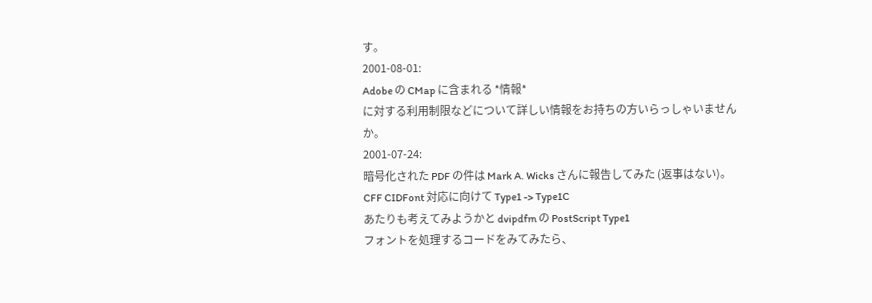す。
2001-08-01:
Adobe の CMap に含まれる *情報*
に対する利用制限などについて詳しい情報をお持ちの方いらっしゃいませんか。
2001-07-24:
暗号化された PDF の件は Mark A. Wicks さんに報告してみた (返事はない)。
CFF CIDFont 対応に向けて Type1 -> Type1C
あたりも考えてみようかと dvipdfm の PostScript Type1
フォントを処理するコードをみてみたら、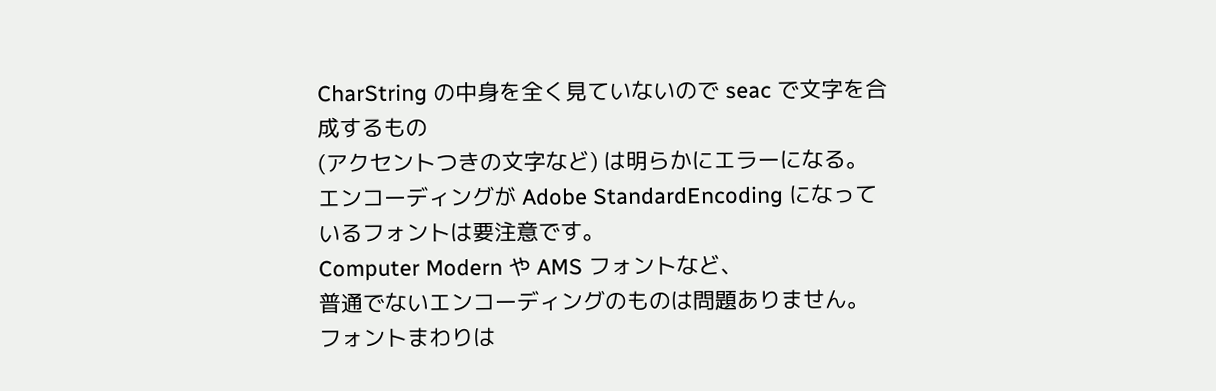CharString の中身を全く見ていないので seac で文字を合成するもの
(アクセントつきの文字など) は明らかにエラーになる。
エンコーディングが Adobe StandardEncoding になっているフォントは要注意です。
Computer Modern や AMS フォントなど、
普通でないエンコーディングのものは問題ありません。
フォントまわりは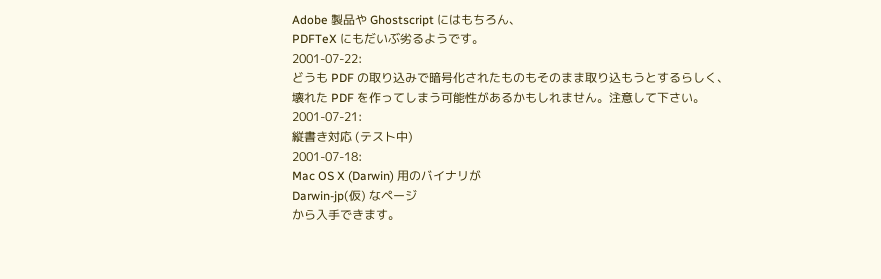Adobe 製品や Ghostscript にはもちろん、
PDFTeX にもだいぶ劣るようです。
2001-07-22:
どうも PDF の取り込みで暗号化されたものもそのまま取り込もうとするらしく、
壊れた PDF を作ってしまう可能性があるかもしれません。注意して下さい。
2001-07-21:
縦書き対応 (テスト中)
2001-07-18:
Mac OS X (Darwin) 用のバイナリが
Darwin-jp(仮) なページ
から入手できます。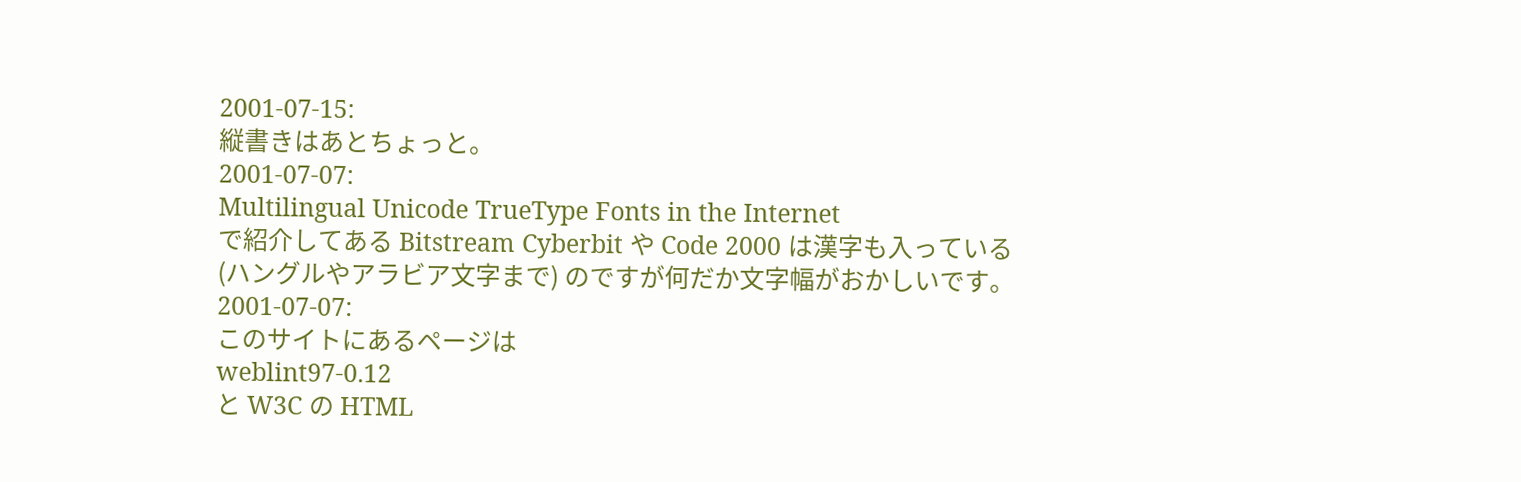2001-07-15:
縦書きはあとちょっと。
2001-07-07:
Multilingual Unicode TrueType Fonts in the Internet
で紹介してある Bitstream Cyberbit や Code 2000 は漢字も入っている
(ハングルやアラビア文字まで) のですが何だか文字幅がおかしいです。
2001-07-07:
このサイトにあるページは
weblint97-0.12
と W3C の HTML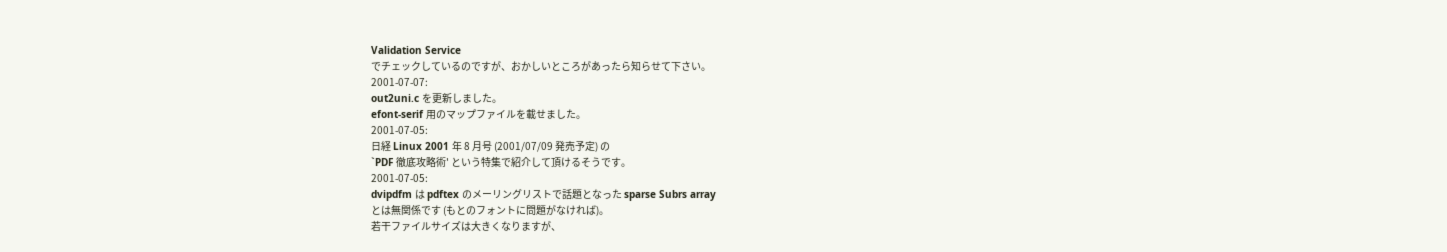Validation Service
でチェックしているのですが、おかしいところがあったら知らせて下さい。
2001-07-07:
out2uni.c を更新しました。
efont-serif 用のマップファイルを載せました。
2001-07-05:
日経 Linux 2001 年 8 月号 (2001/07/09 発売予定) の
`PDF 徹底攻略術' という特集で紹介して頂けるそうです。
2001-07-05:
dvipdfm は pdftex のメーリングリストで話題となった sparse Subrs array
とは無関係です (もとのフォントに問題がなければ)。
若干ファイルサイズは大きくなりますが、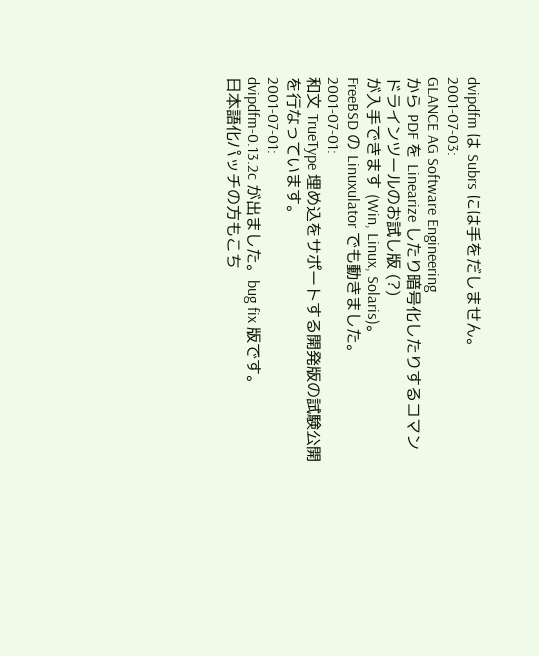dvipdfm は Subrs には手をだしません。
2001-07-03:
GLANCE AG Software Engineering
から PDF を Linearize したり暗号化したりするコマンドラインツールのお試し版 (?)
が入手できます (Win, Linux, Solaris)。
FreeBSD の Linuxulator でも動きました。
2001-07-01:
和文 TrueType 埋め込をサポートする開発版の試験公開を行なっています。
2001-07-01:
dvipdfm-0.13.2c が出ました。bug fix 版です。
日本語化パッチの方もこち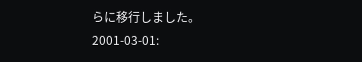らに移行しました。
2001-03-01: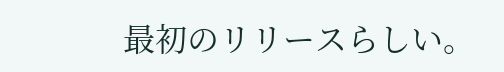最初のリリースらしい。